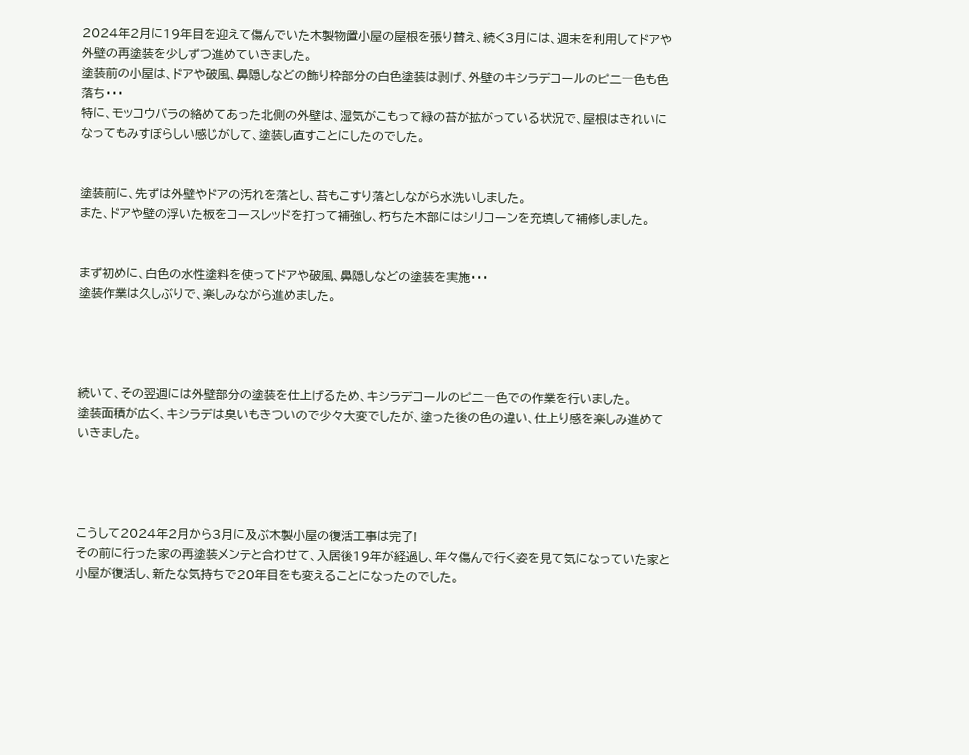2024年2月に19年目を迎えて傷んでいた木製物置小屋の屋根を張り替え、続く3月には、週末を利用してドアや外壁の再塗装を少しずつ進めていきました。
塗装前の小屋は、ドアや破風、鼻隠しなどの飾り枠部分の白色塗装は剥げ、外壁のキシラデコールのピ二―色も色落ち・・・
特に、モッコウバラの絡めてあった北側の外壁は、湿気がこもって緑の苔が拡がっている状況で、屋根はきれいになってもみすぼらしい感じがして、塗装し直すことにしたのでした。


塗装前に、先ずは外壁やドアの汚れを落とし、苔もこすり落としながら水洗いしました。
また、ドアや壁の浮いた板をコースレッドを打って補強し、朽ちた木部にはシリコーンを充填して補修しました。


まず初めに、白色の水性塗料を使ってドアや破風、鼻隠しなどの塗装を実施・・・
塗装作業は久しぶりで、楽しみながら進めました。




続いて、その翌週には外壁部分の塗装を仕上げるため、キシラデコールのピ二―色での作業を行いました。
塗装面積が広く、キシラデは臭いもきついので少々大変でしたが、塗った後の色の違い、仕上り感を楽しみ進めていきました。




こうして2024年2月から3月に及ぶ木製小屋の復活工事は完了!
その前に行った家の再塗装メンテと合わせて、入居後19年が経過し、年々傷んで行く姿を見て気になっていた家と小屋が復活し、新たな気持ちで20年目をも変えることになったのでした。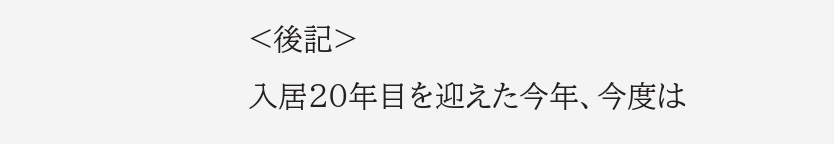<後記>
入居20年目を迎えた今年、今度は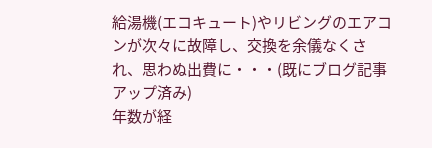給湯機(エコキュート)やリビングのエアコンが次々に故障し、交換を余儀なくされ、思わぬ出費に・・・(既にブログ記事アップ済み)
年数が経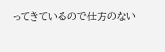ってきているので仕方のない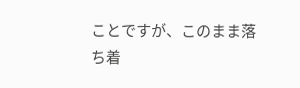ことですが、このまま落ち着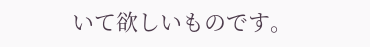いて欲しいものです。